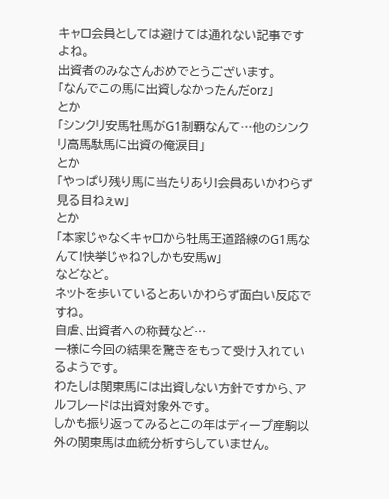キャロ会員としては避けては通れない記事ですよね。
出資者のみなさんおめでとうございます。
「なんでこの馬に出資しなかったんだorz」
とか
「シンクリ安馬牡馬がG1制覇なんて…他のシンクリ高馬駄馬に出資の俺涙目」
とか
「やっぱり残り馬に当たりあり!会員あいかわらず見る目ねぇw」
とか
「本家じゃなくキャロから牡馬王道路線のG1馬なんて!快挙じゃね?しかも安馬w」
などなど。
ネットを歩いているとあいかわらず面白い反応ですね。
自虐、出資者への称賛など…
一様に今回の結果を驚きをもって受け入れているようです。
わたしは関東馬には出資しない方針ですから、アルフレードは出資対象外です。
しかも振り返ってみるとこの年はディープ産駒以外の関東馬は血統分析すらしていません。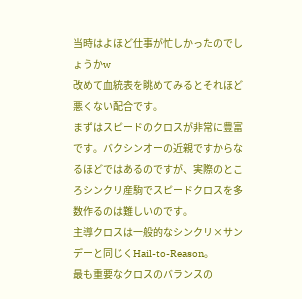当時はよほど仕事が忙しかったのでしょうかw
改めて血統表を眺めてみるとそれほど悪くない配合です。
まずはスピードのクロスが非常に豊富です。バクシンオーの近親ですからなるほどではあるのですが、実際のところシンクリ産駒でスピードクロスを多数作るのは難しいのです。
主導クロスは一般的なシンクリ×サンデーと同じくHail-to-Reason。
最も重要なクロスのバランスの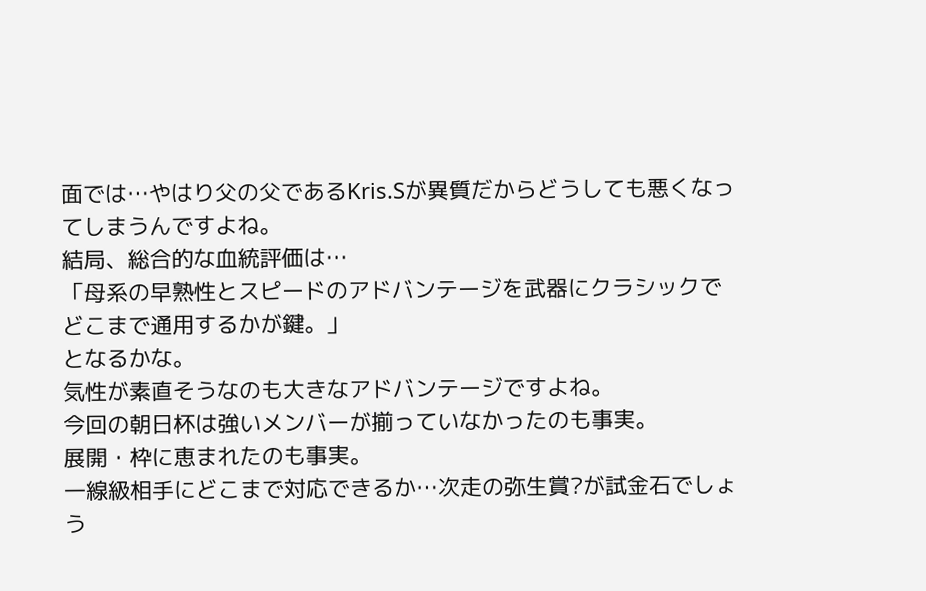面では…やはり父の父であるKris.Sが異質だからどうしても悪くなってしまうんですよね。
結局、総合的な血統評価は…
「母系の早熟性とスピードのアドバンテージを武器にクラシックでどこまで通用するかが鍵。」
となるかな。
気性が素直そうなのも大きなアドバンテージですよね。
今回の朝日杯は強いメンバーが揃っていなかったのも事実。
展開・枠に恵まれたのも事実。
一線級相手にどこまで対応できるか…次走の弥生賞?が試金石でしょう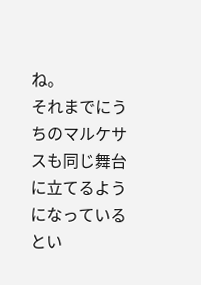ね。
それまでにうちのマルケサスも同じ舞台に立てるようになっているとい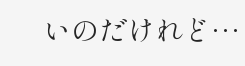いのだけれど…